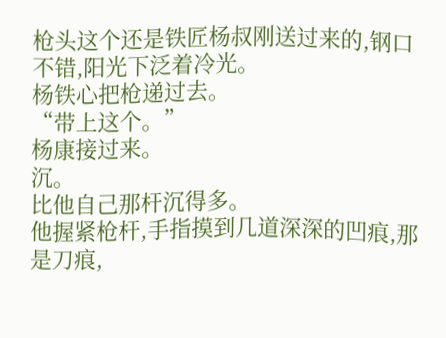枪头这个还是铁匠杨叔刚送过来的,钢口不错,阳光下泛着冷光。
杨铁心把枪递过去。
“带上这个。”
杨康接过来。
沉。
比他自己那杆沉得多。
他握紧枪杆,手指摸到几道深深的凹痕,那是刀痕,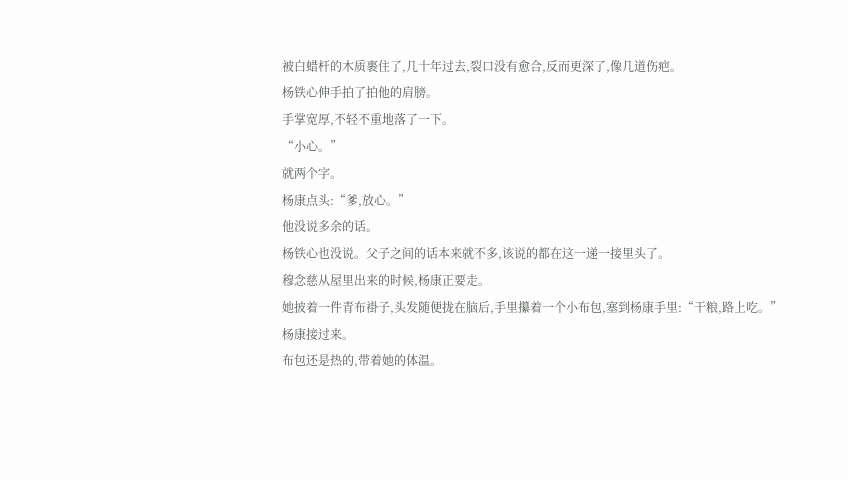被白蜡杆的木质裹住了,几十年过去,裂口没有愈合,反而更深了,像几道伤疤。
杨铁心伸手拍了拍他的肩膀。
手掌宽厚,不轻不重地落了一下。
“小心。”
就两个字。
杨康点头:“爹,放心。”
他没说多余的话。
杨铁心也没说。父子之间的话本来就不多,该说的都在这一递一接里头了。
穆念慈从屋里出来的时候,杨康正要走。
她披着一件青布褂子,头发随便拢在脑后,手里攥着一个小布包,塞到杨康手里:“干粮,路上吃。”
杨康接过来。
布包还是热的,带着她的体温。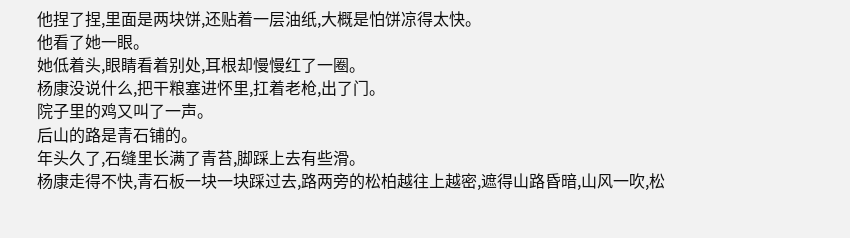他捏了捏,里面是两块饼,还贴着一层油纸,大概是怕饼凉得太快。
他看了她一眼。
她低着头,眼睛看着别处,耳根却慢慢红了一圈。
杨康没说什么,把干粮塞进怀里,扛着老枪,出了门。
院子里的鸡又叫了一声。
后山的路是青石铺的。
年头久了,石缝里长满了青苔,脚踩上去有些滑。
杨康走得不快,青石板一块一块踩过去,路两旁的松柏越往上越密,遮得山路昏暗,山风一吹,松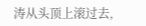涛从头顶上滚过去,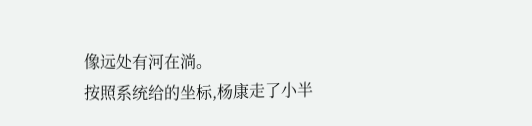像远处有河在淌。
按照系统给的坐标,杨康走了小半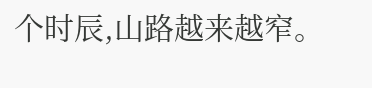个时辰,山路越来越窄。